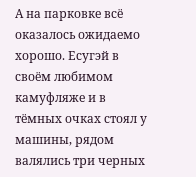А на парковке всё оказалось ожидаемо хорошо. Есугэй в своём любимом камуфляже и в тёмных очках стоял у машины, рядом валялись три черных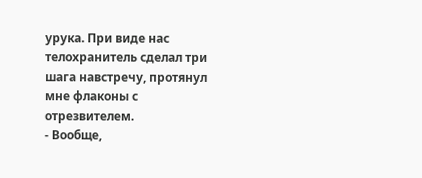урука. При виде нас телохранитель сделал три шага навстречу, протянул мне флаконы с отрезвителем.
- Вообще,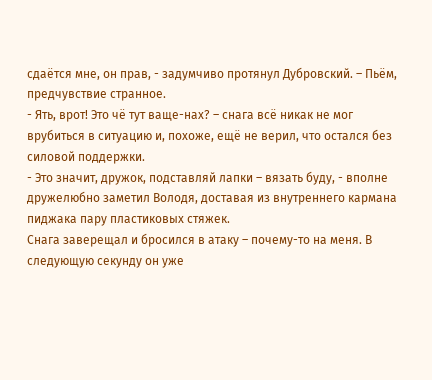сдаётся мне, он прав, - задумчиво протянул Дубровский. – Пьём, предчувствие странное.
- Ять, врот! Это чё тут ваще-нах? – снага всё никак не мог врубиться в ситуацию и, похоже, ещё не верил, что остался без силовой поддержки.
- Это значит, дружок, подставляй лапки – вязать буду, - вполне дружелюбно заметил Володя, доставая из внутреннего кармана пиджака пару пластиковых стяжек.
Снага заверещал и бросился в атаку – почему-то на меня. В следующую секунду он уже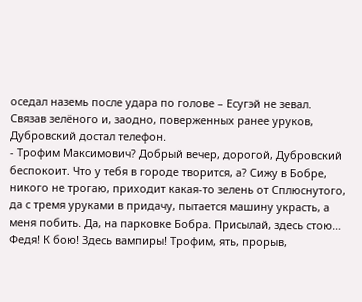оседал наземь после удара по голове – Есугэй не зевал. Связав зелёного и, заодно, поверженных ранее уруков, Дубровский достал телефон.
- Трофим Максимович? Добрый вечер, дорогой, Дубровский беспокоит. Что у тебя в городе творится, а? Сижу в Бобре, никого не трогаю, приходит какая-то зелень от Сплюснутого, да с тремя уруками в придачу, пытается машину украсть, а меня побить. Да, на парковке Бобра. Присылай, здесь стою… Федя! К бою! Здесь вампиры! Трофим, ять, прорыв,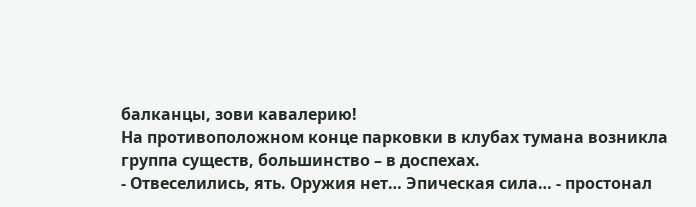балканцы, зови кавалерию!
На противоположном конце парковки в клубах тумана возникла группа существ, большинство – в доспехах.
- Отвеселились, ять. Оружия нет… Эпическая сила… - простонал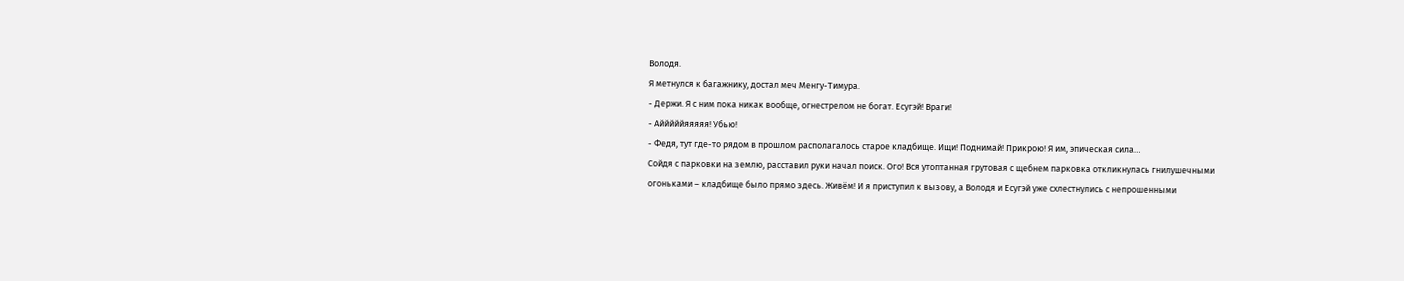Володя.
Я метнулся к багажнику, достал меч Менгу-Тимура.
- Держи. Я с ним пока никак вообще, огнестрелом не богат. Есугэй! Враги!
- Айййййяяяяя! Убью!
- Федя, тут где-то рядом в прошлом располагалось старое кладбище. Ищи! Поднимай! Прикрою! Я им, эпическая сила…
Сойдя с парковки на землю, расставил руки начал поиск. Ого! Вся утоптанная грутовая с щебнем парковка откликнулась гнилушечными огоньками – кладбище было прямо здесь. Живём! И я приступил к вызову, а Володя и Есугэй уже схлестнулись с непрошенными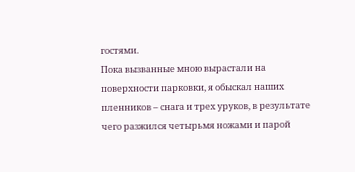гостями.
Пока вызванные мною вырастали на поверхности парковки, я обыскал наших пленников – снага и трех уруков, в результате чего разжился четырьмя ножами и парой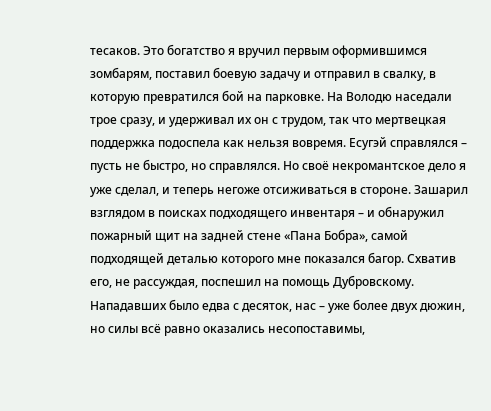тесаков. Это богатство я вручил первым оформившимся зомбарям, поставил боевую задачу и отправил в свалку, в которую превратился бой на парковке. На Володю наседали трое сразу, и удерживал их он с трудом, так что мертвецкая поддержка подоспела как нельзя вовремя. Есугэй справлялся – пусть не быстро, но справлялся. Но своё некромантское дело я уже сделал, и теперь негоже отсиживаться в стороне. Зашарил взглядом в поисках подходящего инвентаря – и обнаружил пожарный щит на задней стене «Пана Бобра», самой подходящей деталью которого мне показался багор. Схватив его, не рассуждая, поспешил на помощь Дубровскому.
Нападавших было едва с десяток, нас – уже более двух дюжин, но силы всё равно оказались несопоставимы,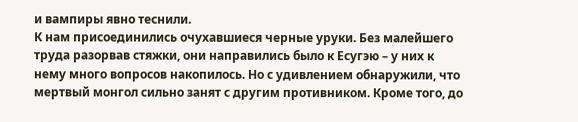и вампиры явно теснили.
К нам присоединились очухавшиеся черные уруки. Без малейшего труда разорвав стяжки, они направились было к Есугэю – у них к нему много вопросов накопилось. Но с удивлением обнаружили, что мертвый монгол сильно занят с другим противником. Кроме того, до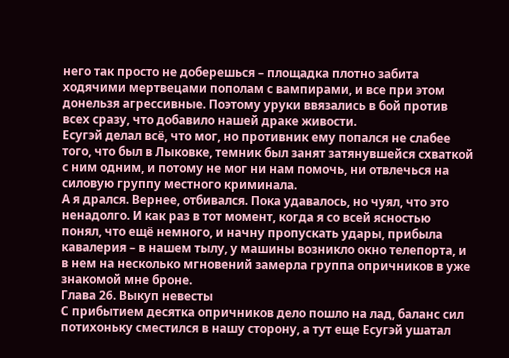него так просто не доберешься – площадка плотно забита ходячими мертвецами пополам с вампирами, и все при этом донельзя агрессивные. Поэтому уруки ввязались в бой против всех сразу, что добавило нашей драке живости.
Есугэй делал всё, что мог, но противник ему попался не слабее того, что был в Лыковке, темник был занят затянувшейся схваткой с ним одним, и потому не мог ни нам помочь, ни отвлечься на силовую группу местного криминала.
А я дрался. Вернее, отбивался. Пока удавалось, но чуял, что это ненадолго. И как раз в тот момент, когда я со всей ясностью понял, что ещё немного, и начну пропускать удары, прибыла кавалерия – в нашем тылу, у машины возникло окно телепорта, и в нем на несколько мгновений замерла группа опричников в уже знакомой мне броне.
Глава 26. Выкуп невесты
С прибытием десятка опричников дело пошло на лад, баланс сил потихоньку сместился в нашу сторону, а тут еще Есугэй ушатал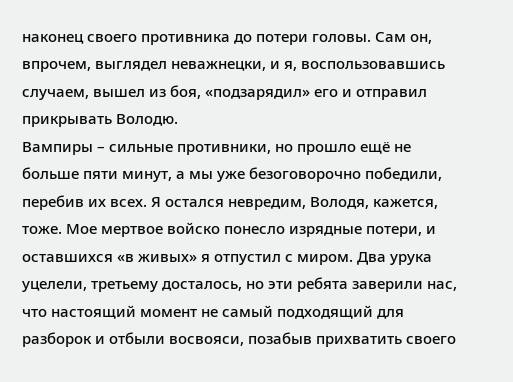наконец своего противника до потери головы. Сам он, впрочем, выглядел неважнецки, и я, воспользовавшись случаем, вышел из боя, «подзарядил» его и отправил прикрывать Володю.
Вампиры – сильные противники, но прошло ещё не больше пяти минут, а мы уже безоговорочно победили, перебив их всех. Я остался невредим, Володя, кажется, тоже. Мое мертвое войско понесло изрядные потери, и оставшихся «в живых» я отпустил с миром. Два урука уцелели, третьему досталось, но эти ребята заверили нас, что настоящий момент не самый подходящий для разборок и отбыли восвояси, позабыв прихватить своего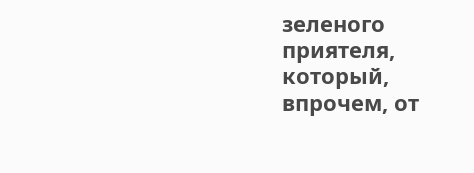зеленого приятеля, который, впрочем, от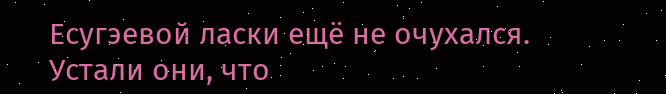Есугэевой ласки ещё не очухался. Устали они, что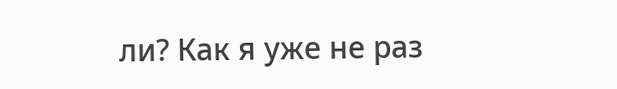ли? Как я уже не раз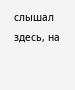слышал здесь, на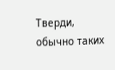Тверди, обычно таких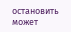остановить может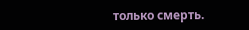только смерть.